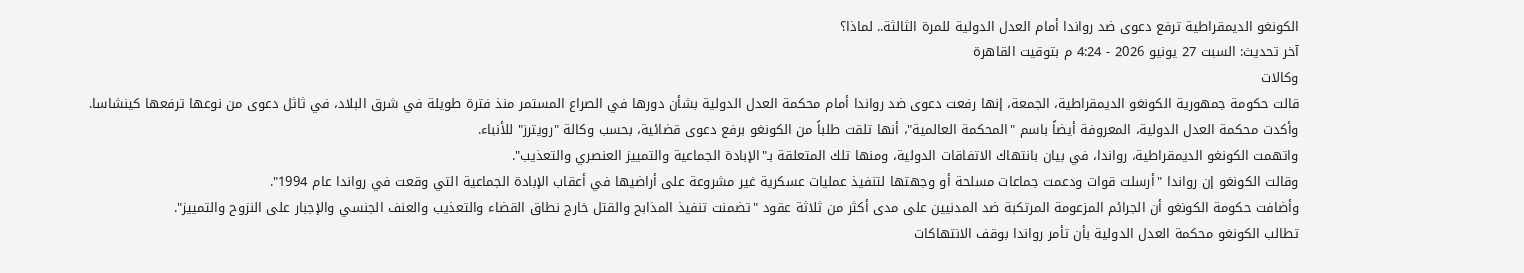الكونغو الديمقراطية ترفع دعوى ضد رواندا أمام العدل الدولية للمرة الثالثة.. لماذا؟
آخر تحديث: السبت 27 يونيو 2026 - 4:24 م بتوقيت القاهرة
وكالات
قالت حكومة جمهورية الكونغو الديمقراطية، الجمعة، إنها رفعت دعوى ضد رواندا أمام محكمة العدل الدولية بشأن دورها في الصراع المستمر منذ فترة طويلة في شرق البلاد، في ثاثل دعوى من نوعها ترفعها كينشاسا.
وأكدت محكمة العدل الدولية، المعروفة أيضاً باسم "المحكمة العالمية"، أنها تلقت طلباً من الكونغو برفع دعوى قضائية، بحسب وكالة "رويترز" للأنباء.
واتهمت الكونغو الديمقراطية، رواندا، في بيان بانتهاك الاتفاقات الدولية، ومنها تلك المتعلقة بـ"الإبادة الجماعية والتمييز العنصري والتعذيب".
وقالت الكونغو إن رواندا "أرسلت قوات ودعمت جماعات مسلحة أو وجهتها لتنفيذ عمليات عسكرية غير مشروعة على أراضيها في أعقاب الإبادة الجماعية التي وقعت في رواندا عام 1994".
وأضافت حكومة الكونغو أن الجرائم المزعومة المرتكبة ضد المدنيين على مدى أكثر من ثلاثة عقود "تضمنت تنفيذ المذابح والقتل خارج نطاق القضاء والتعذيب والعنف الجنسي والإجبار على النزوح والتمييز".
تطالب الكونغو محكمة العدل الدولية بأن تأمر رواندا بوقف الانتهاكات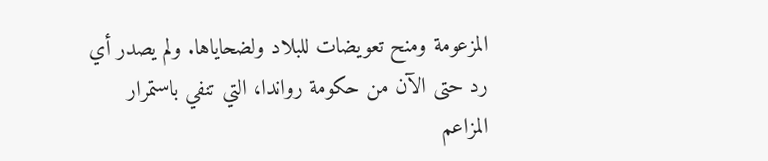المزعومة ومنح تعويضات للبلاد ولضحاياها. ولم يصدر أي رد حتى الآن من حكومة رواندا، التي تنفي باستمرار المزاعم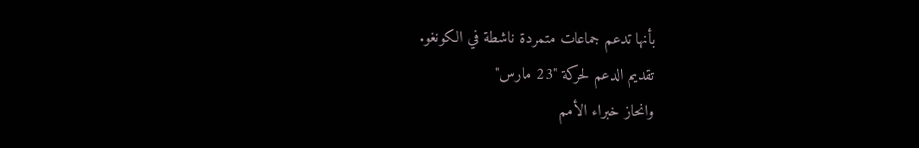بأنها تدعم جماعات متمردة ناشطة في الكونغو.
تقديم الدعم لحركة "23 مارس"
وانحاز خبراء الأمم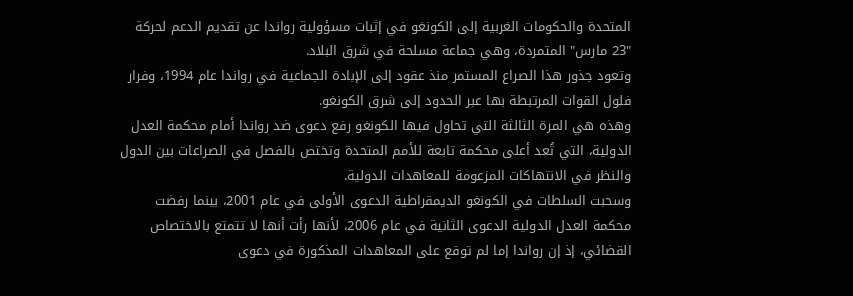المتحدة والحكومات الغربية إلى الكونغو في إثبات مسؤولية رواندا عن تقديم الدعم لحركة "23 مارس" المتمردة، وهي جماعة مسلحة في شرق البلاد.
وتعود جذور هذا الصراع المستمر منذ عقود إلى الإبادة الجماعية في رواندا عام 1994، وفرار فلول القوات المرتبطة بها عبر الحدود إلى شرق الكونغو.
وهذه هي المرة الثالثة التي تحاول فيها الكونغو رفع دعوى ضد رواندا أمام محكمة العدل الدولية، التي تُعد أعلى محكمة تابعة للأمم المتحدة وتختص بالفصل في الصراعات بين الدول والنظر في الانتهاكات المزعومة للمعاهدات الدولية.
وسحبت السلطات في الكونغو الديمقراطية الدعوى الأولى في عام 2001، بينما رفضت محكمة العدل الدولية الدعوى الثانية في عام 2006، لأنها رأت أنها لا تتمتع بالاختصاص القضائي، إذ إن رواندا إما لم توقع على المعاهدات المذكورة في دعوى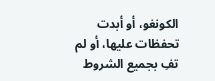الكونغو، أو أبدت تحفظات عليها، أو لم تفِ بجميع الشروط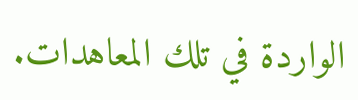الواردة في تلك المعاهدات.